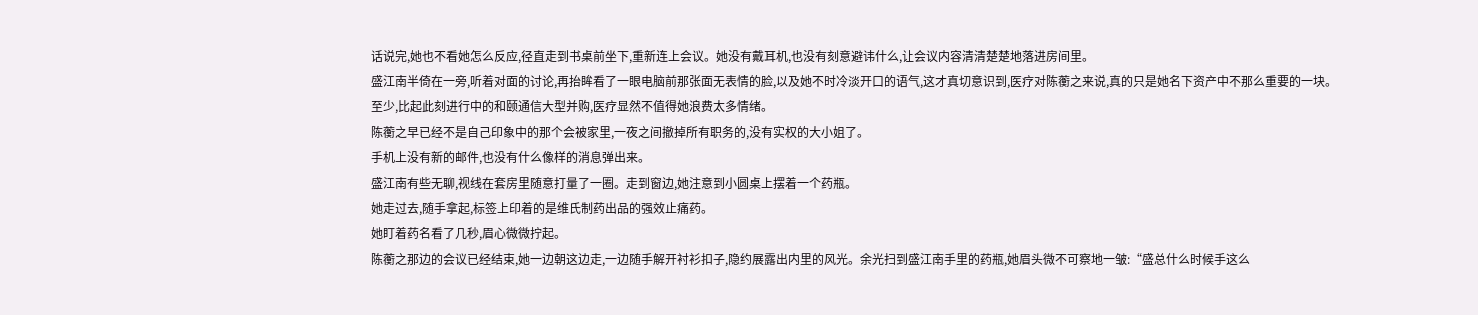话说完,她也不看她怎么反应,径直走到书桌前坐下,重新连上会议。她没有戴耳机,也没有刻意避讳什么,让会议内容清清楚楚地落进房间里。
盛江南半倚在一旁,听着对面的讨论,再抬眸看了一眼电脑前那张面无表情的脸,以及她不时冷淡开口的语气,这才真切意识到,医疗对陈蘅之来说,真的只是她名下资产中不那么重要的一块。
至少,比起此刻进行中的和颐通信大型并购,医疗显然不值得她浪费太多情绪。
陈蘅之早已经不是自己印象中的那个会被家里,一夜之间撤掉所有职务的,没有实权的大小姐了。
手机上没有新的邮件,也没有什么像样的消息弹出来。
盛江南有些无聊,视线在套房里随意打量了一圈。走到窗边,她注意到小圆桌上摆着一个药瓶。
她走过去,随手拿起,标签上印着的是维氏制药出品的强效止痛药。
她盯着药名看了几秒,眉心微微拧起。
陈蘅之那边的会议已经结束,她一边朝这边走,一边随手解开衬衫扣子,隐约展露出内里的风光。余光扫到盛江南手里的药瓶,她眉头微不可察地一皱:“盛总什么时候手这么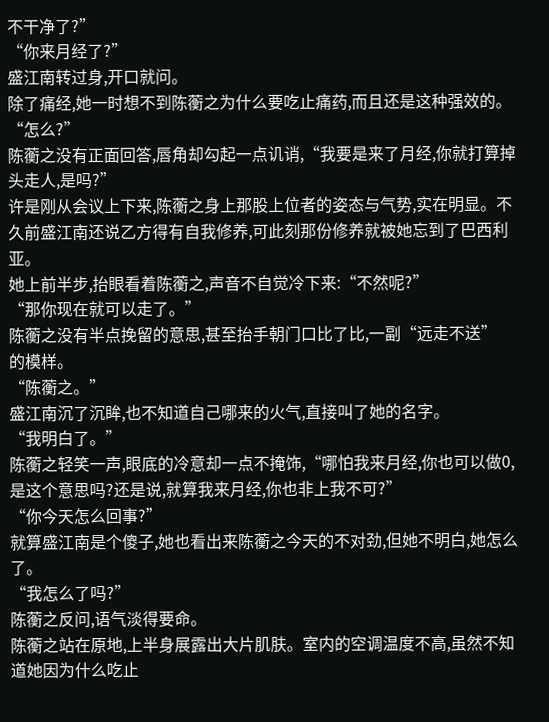不干净了?”
“你来月经了?”
盛江南转过身,开口就问。
除了痛经,她一时想不到陈蘅之为什么要吃止痛药,而且还是这种强效的。
“怎么?”
陈蘅之没有正面回答,唇角却勾起一点讥诮,“我要是来了月经,你就打算掉头走人,是吗?”
许是刚从会议上下来,陈蘅之身上那股上位者的姿态与气势,实在明显。不久前盛江南还说乙方得有自我修养,可此刻那份修养就被她忘到了巴西利亚。
她上前半步,抬眼看着陈蘅之,声音不自觉冷下来:“不然呢?”
“那你现在就可以走了。”
陈蘅之没有半点挽留的意思,甚至抬手朝门口比了比,一副“远走不送”
的模样。
“陈蘅之。”
盛江南沉了沉眸,也不知道自己哪来的火气,直接叫了她的名字。
“我明白了。”
陈蘅之轻笑一声,眼底的冷意却一点不掩饰,“哪怕我来月经,你也可以做0,是这个意思吗?还是说,就算我来月经,你也非上我不可?”
“你今天怎么回事?”
就算盛江南是个傻子,她也看出来陈蘅之今天的不对劲,但她不明白,她怎么了。
“我怎么了吗?”
陈蘅之反问,语气淡得要命。
陈蘅之站在原地,上半身展露出大片肌肤。室内的空调温度不高,虽然不知道她因为什么吃止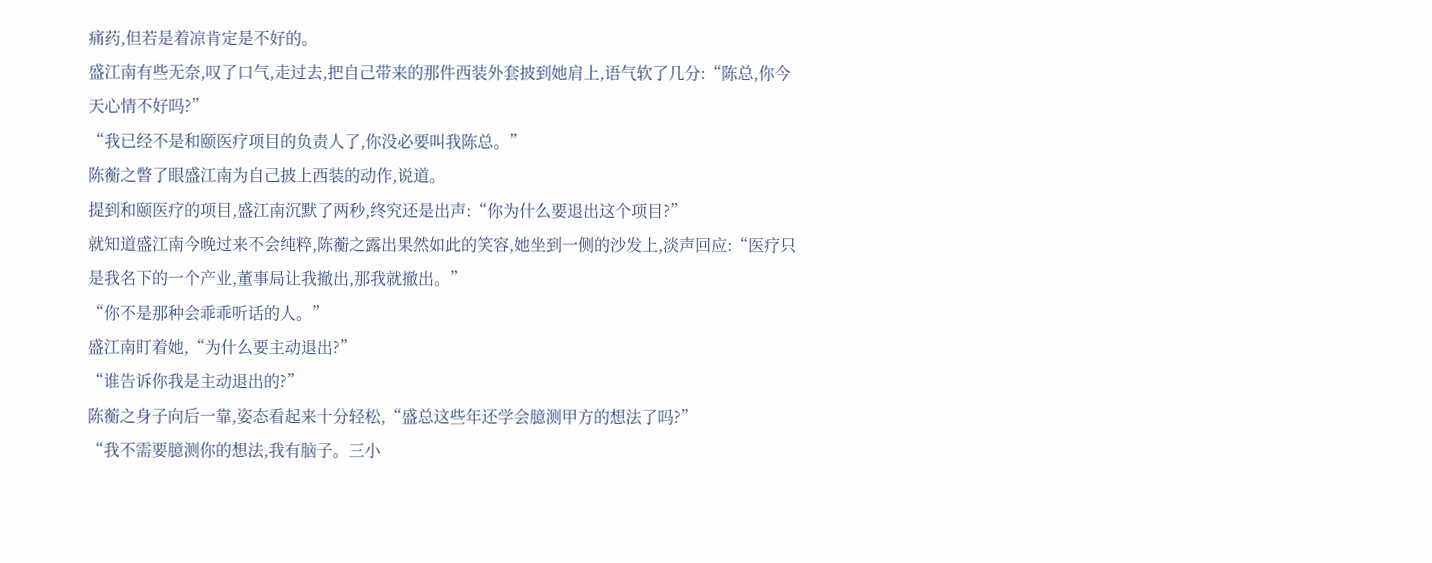痛药,但若是着凉肯定是不好的。
盛江南有些无奈,叹了口气,走过去,把自己带来的那件西装外套披到她肩上,语气软了几分:“陈总,你今天心情不好吗?”
“我已经不是和颐医疗项目的负责人了,你没必要叫我陈总。”
陈蘅之瞥了眼盛江南为自己披上西装的动作,说道。
提到和颐医疗的项目,盛江南沉默了两秒,终究还是出声:“你为什么要退出这个项目?”
就知道盛江南今晚过来不会纯粹,陈蘅之露出果然如此的笑容,她坐到一侧的沙发上,淡声回应:“医疗只是我名下的一个产业,董事局让我撤出,那我就撤出。”
“你不是那种会乖乖听话的人。”
盛江南盯着她,“为什么要主动退出?”
“谁告诉你我是主动退出的?”
陈蘅之身子向后一靠,姿态看起来十分轻松,“盛总这些年还学会臆测甲方的想法了吗?”
“我不需要臆测你的想法,我有脑子。三小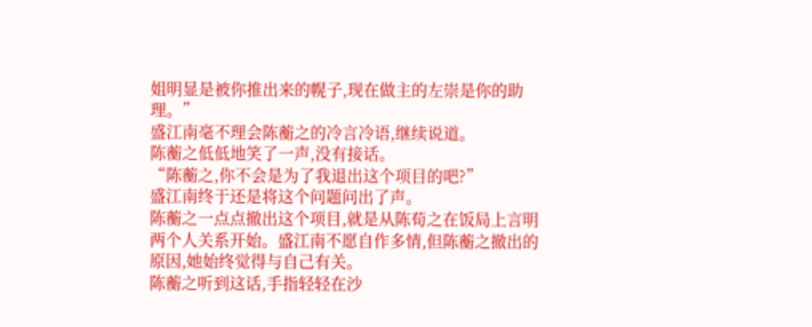姐明显是被你推出来的幌子,现在做主的左崇是你的助理。”
盛江南毫不理会陈蘅之的冷言冷语,继续说道。
陈蘅之低低地笑了一声,没有接话。
“陈蘅之,你不会是为了我退出这个项目的吧?”
盛江南终于还是将这个问题问出了声。
陈蘅之一点点撤出这个项目,就是从陈荀之在饭局上言明两个人关系开始。盛江南不愿自作多情,但陈蘅之撤出的原因,她始终觉得与自己有关。
陈蘅之听到这话,手指轻轻在沙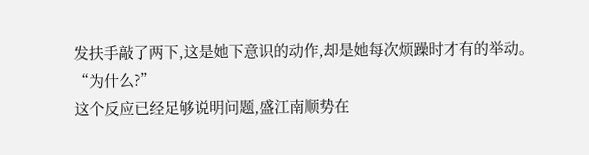发扶手敲了两下,这是她下意识的动作,却是她每次烦躁时才有的举动。
“为什么?”
这个反应已经足够说明问题,盛江南顺势在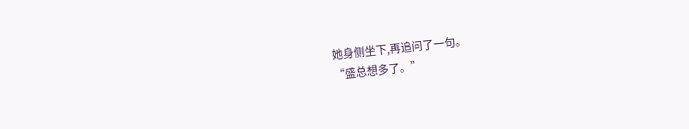她身侧坐下,再追问了一句。
“盛总想多了。”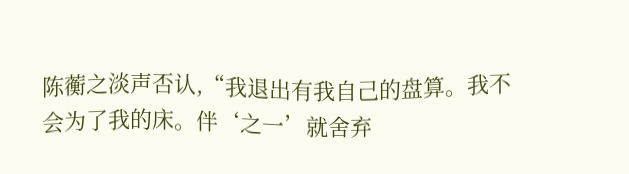陈蘅之淡声否认,“我退出有我自己的盘算。我不会为了我的床。伴‘之一’就舍弃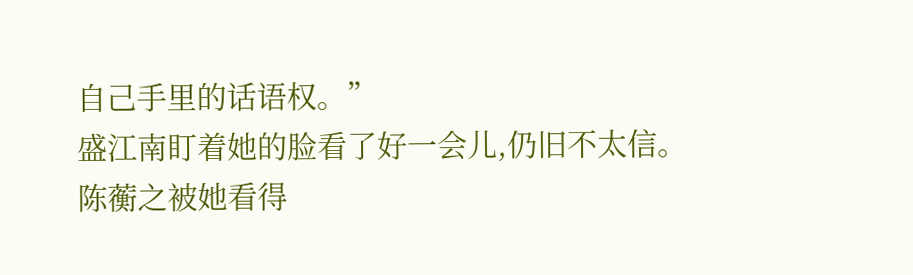自己手里的话语权。”
盛江南盯着她的脸看了好一会儿,仍旧不太信。
陈蘅之被她看得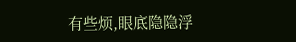有些烦,眼底隐隐浮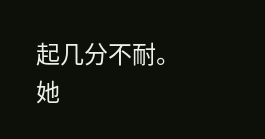起几分不耐。她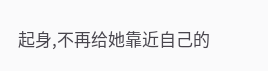起身,不再给她靠近自己的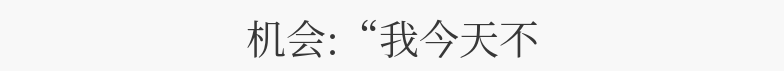机会:“我今天不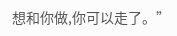想和你做,你可以走了。”